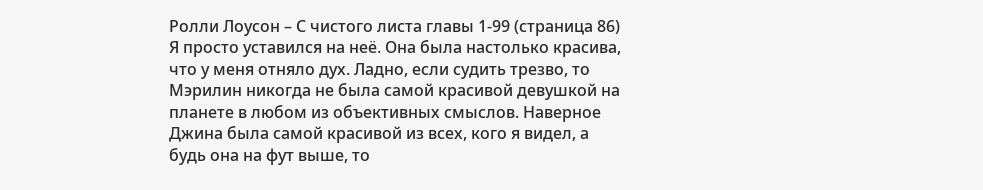Ролли Лоусон – С чистого листа главы 1-99 (страница 86)
Я просто уставился на неё. Она была настолько красива, что у меня отняло дух. Ладно, если судить трезво, то Мэрилин никогда не была самой красивой девушкой на планете в любом из объективных смыслов. Наверное Джина была самой красивой из всех, кого я видел, а будь она на фут выше, то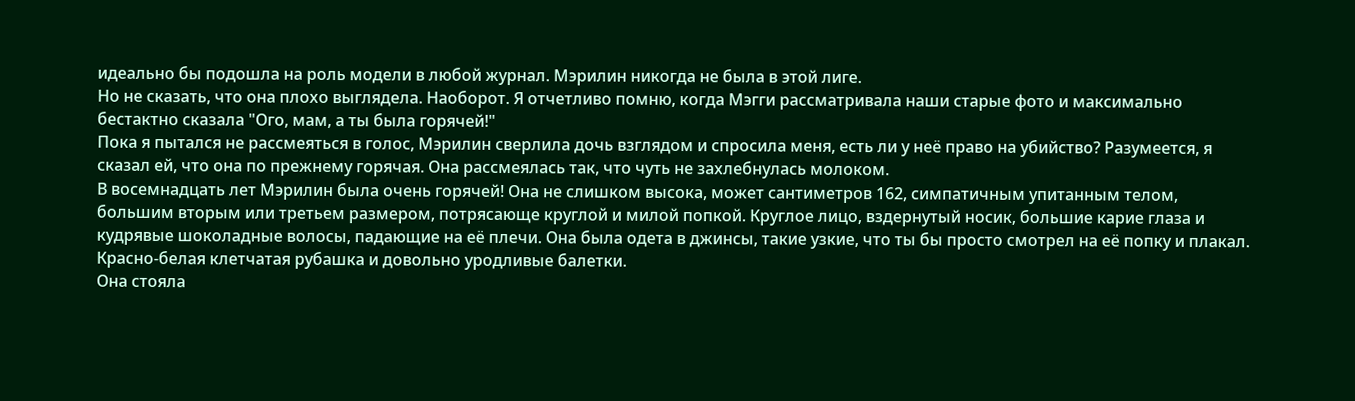идеально бы подошла на роль модели в любой журнал. Мэрилин никогда не была в этой лиге.
Но не сказать, что она плохо выглядела. Наоборот. Я отчетливо помню, когда Мэгги рассматривала наши старые фото и максимально бестактно сказала "Ого, мам, а ты была горячей!"
Пока я пытался не рассмеяться в голос, Мэрилин сверлила дочь взглядом и спросила меня, есть ли у неё право на убийство? Разумеется, я сказал ей, что она по прежнему горячая. Она рассмеялась так, что чуть не захлебнулась молоком.
В восемнадцать лет Мэрилин была очень горячей! Она не слишком высока, может сантиметров 162, симпатичным упитанным телом, большим вторым или третьем размером, потрясающе круглой и милой попкой. Круглое лицо, вздернутый носик, большие карие глаза и кудрявые шоколадные волосы, падающие на её плечи. Она была одета в джинсы, такие узкие, что ты бы просто смотрел на её попку и плакал. Красно-белая клетчатая рубашка и довольно уродливые балетки.
Она стояла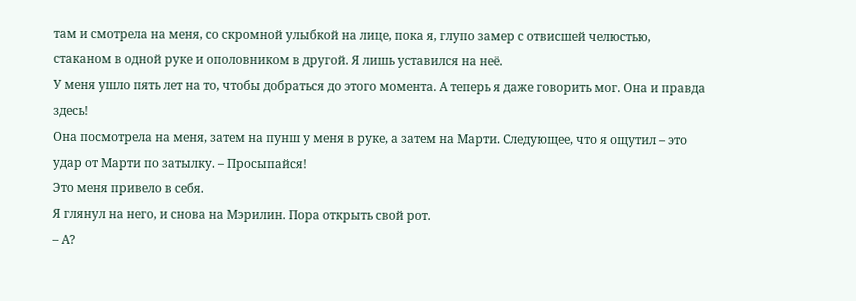там и смотрела на меня, со скромной улыбкой на лице, пока я, глупо замер с отвисшей челюстью, стаканом в одной руке и ополовником в другой. Я лишь уставился на неё.
У меня ушло пять лет на то, чтобы добраться до этого момента. А теперь я даже говорить мог. Она и правда здесь!
Она посмотрела на меня, затем на пунш у меня в руке, а затем на Марти. Следующее, что я ощутил – это удар от Марти по затылку. – Просыпайся!
Это меня привело в себя.
Я глянул на него, и снова на Мэрилин. Пора открыть свой рот.
– А?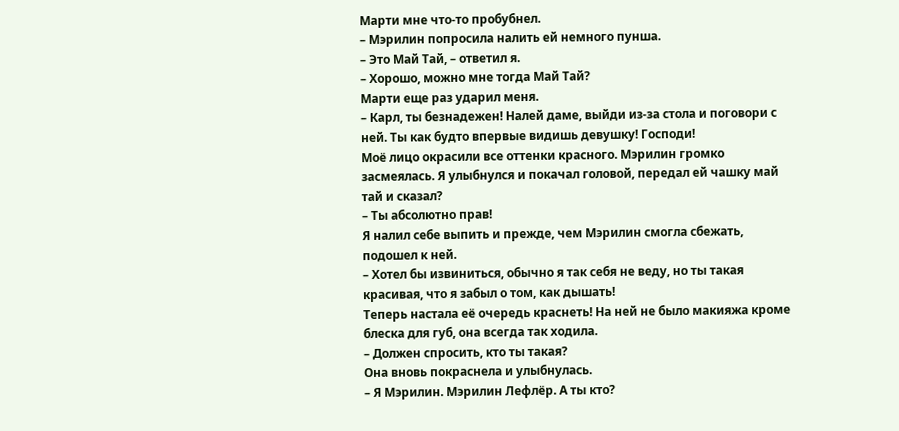Марти мне что-то пробубнел.
– Мэрилин попросила налить ей немного пунша.
– Это Май Тай, – ответил я.
– Хорошо, можно мне тогда Май Тай?
Марти еще раз ударил меня.
– Карл, ты безнадежен! Налей даме, выйди из-за стола и поговори с ней. Ты как будто впервые видишь девушку! Господи!
Моё лицо окрасили все оттенки красного. Мэрилин громко засмеялась. Я улыбнулся и покачал головой, передал ей чашку май тай и сказал?
– Ты абсолютно прав!
Я налил себе выпить и прежде, чем Мэрилин смогла сбежать, подошел к ней.
– Хотел бы извиниться, обычно я так себя не веду, но ты такая красивая, что я забыл о том, как дышать!
Теперь настала её очередь краснеть! На ней не было макияжа кроме блеска для губ, она всегда так ходила.
– Должен спросить, кто ты такая?
Она вновь покраснела и улыбнулась.
– Я Мэрилин. Мэрилин Лефлёр. А ты кто?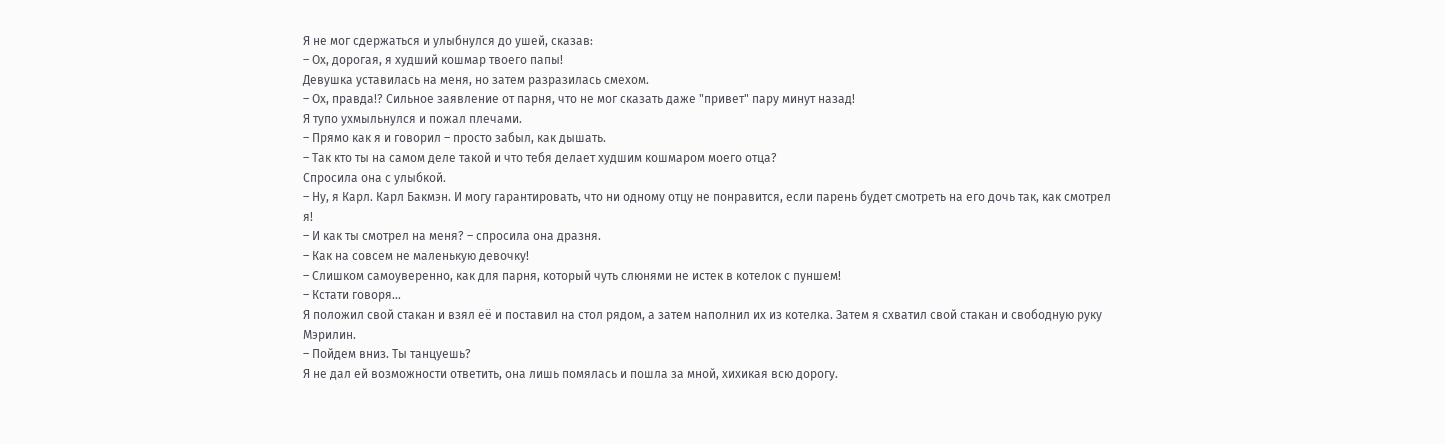Я не мог сдержаться и улыбнулся до ушей, сказав:
– Ох, дорогая, я худший кошмар твоего папы!
Девушка уставилась на меня, но затем разразилась смехом.
– Ох, правда!? Сильное заявление от парня, что не мог сказать даже "привет" пару минут назад!
Я тупо ухмыльнулся и пожал плечами.
– Прямо как я и говорил – просто забыл, как дышать.
– Так кто ты на самом деле такой и что тебя делает худшим кошмаром моего отца?
Спросила она с улыбкой.
– Ну, я Карл. Карл Бакмэн. И могу гарантировать, что ни одному отцу не понравится, если парень будет смотреть на его дочь так, как смотрел я!
– И как ты смотрел на меня? – спросила она дразня.
– Как на совсем не маленькую девочку!
– Слишком самоуверенно, как для парня, который чуть слюнями не истек в котелок с пуншем!
– Кстати говоря…
Я положил свой стакан и взял её и поставил на стол рядом, а затем наполнил их из котелка. Затем я схватил свой стакан и свободную руку Мэрилин.
– Пойдем вниз. Ты танцуешь?
Я не дал ей возможности ответить, она лишь помялась и пошла за мной, хихикая всю дорогу.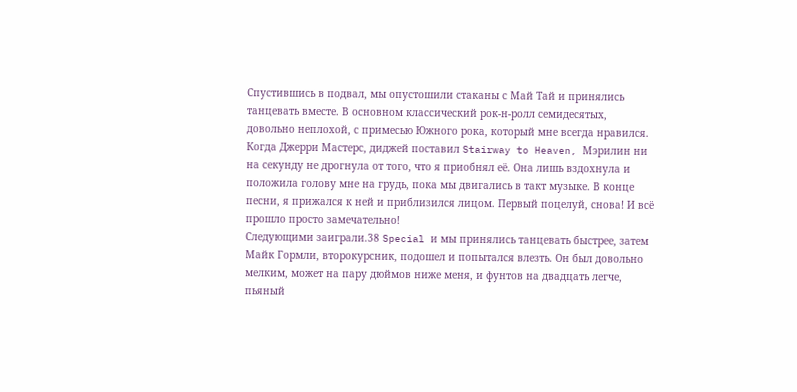Спустившись в подвал, мы опустошили стаканы с Май Тай и принялись танцевать вместе. В основном классический рок-н-ролл семидесятых, довольно неплохой, с примесью Южного рока, который мне всегда нравился. Когда Джерри Мастерс, диджей поставил Stairway to Heaven, Мэрилин ни на секунду не дрогнула от того, что я приобнял её. Она лишь вздохнула и положила голову мне на грудь, пока мы двигались в такт музыке. В конце песни, я прижался к ней и приблизился лицом. Первый поцелуй, снова! И всё прошло просто замечательно!
Следующими заиграли.38 Special и мы принялись танцевать быстрее, затем Майк Гормли, второкурсник, подошел и попытался влезть. Он был довольно мелким, может на пару дюймов ниже меня, и фунтов на двадцать легче, пьяный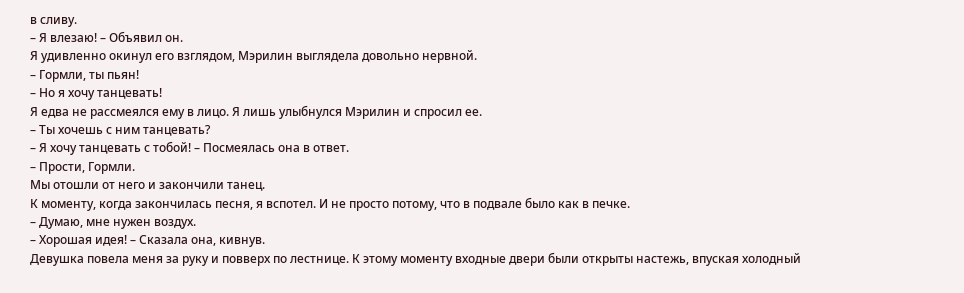в сливу.
– Я влезаю! – Объявил он.
Я удивленно окинул его взглядом, Мэрилин выглядела довольно нервной.
– Гормли, ты пьян!
– Но я хочу танцевать!
Я едва не рассмеялся ему в лицо. Я лишь улыбнулся Мэрилин и спросил ее.
– Ты хочешь с ним танцевать?
– Я хочу танцевать с тобой! – Посмеялась она в ответ.
– Прости, Гормли.
Мы отошли от него и закончили танец.
К моменту, когда закончилась песня, я вспотел. И не просто потому, что в подвале было как в печке.
– Думаю, мне нужен воздух.
– Хорошая идея! – Сказала она, кивнув.
Девушка повела меня за руку и повверх по лестнице. К этому моменту входные двери были открыты настежь, впуская холодный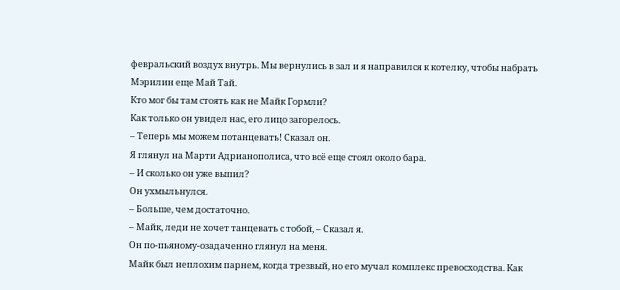февральский воздух внутрь. Мы вернулись в зал и я направился к котелку, чтобы набрать Мэрилин еще Май Тай.
Кто мог бы там стоять как не Майк Гормли?
Как только он увидел нас, его лицо загорелось.
– Теперь мы можем потанцевать! Сказал он.
Я глянул на Марти Адрианополиса, что всё еще стоял около бара.
– И сколько он уже выпил?
Он ухмыльнулся.
– Больше, чем достаточно.
– Майк, леди не хочет танцевать с тобой, – Сказал я.
Он по-пьяному-озадаченно глянул на меня.
Майк был неплохим парнем, когда трезвый, но его мучал комплекс превосходства. Как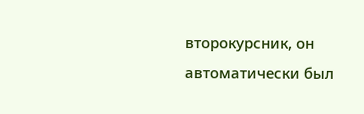второкурсник, он автоматически был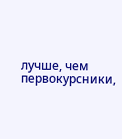лучше, чем первокурсники,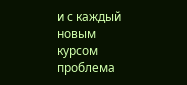и с каждый новым курсом проблема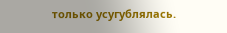только усугублялась.